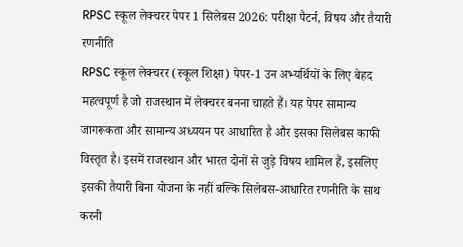RPSC स्कूल लेक्चरर पेपर 1 सिलेबस 2026: परीक्षा पैटर्न, विषय और तैयारी रणनीति
RPSC स्कूल लेक्चरर (स्कूल शिक्षा) पेपर-1 उन अभ्यर्थियों के लिए बेहद महत्वपूर्ण है जो राजस्थान में लेक्चरर बनना चाहते हैं। यह पेपर सामान्य जागरूकता और सामान्य अध्ययन पर आधारित है और इसका सिलेबस काफी विस्तृत है। इसमें राजस्थान और भारत दोनों से जुड़े विषय शामिल हैं, इसलिए इसकी तैयारी बिना योजना के नहीं बल्कि सिलेबस-आधारित रणनीति के साथ करनी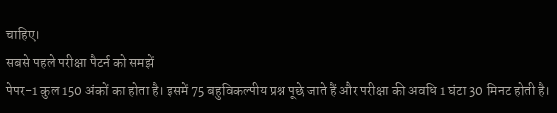चाहिए।
सबसे पहले परीक्षा पैटर्न को समझें
पेपर-1 कुल 150 अंकों का होता है। इसमें 75 बहुविकल्पीय प्रश्न पूछे जाते हैं और परीक्षा की अवधि 1 घंटा 30 मिनट होती है।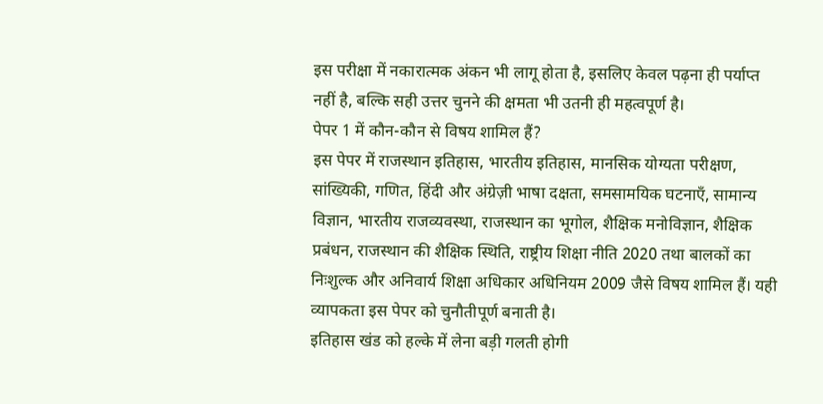इस परीक्षा में नकारात्मक अंकन भी लागू होता है, इसलिए केवल पढ़ना ही पर्याप्त नहीं है, बल्कि सही उत्तर चुनने की क्षमता भी उतनी ही महत्वपूर्ण है।
पेपर 1 में कौन-कौन से विषय शामिल हैं?
इस पेपर में राजस्थान इतिहास, भारतीय इतिहास, मानसिक योग्यता परीक्षण, सांख्यिकी, गणित, हिंदी और अंग्रेज़ी भाषा दक्षता, समसामयिक घटनाएँ, सामान्य विज्ञान, भारतीय राजव्यवस्था, राजस्थान का भूगोल, शैक्षिक मनोविज्ञान, शैक्षिक प्रबंधन, राजस्थान की शैक्षिक स्थिति, राष्ट्रीय शिक्षा नीति 2020 तथा बालकों का निःशुल्क और अनिवार्य शिक्षा अधिकार अधिनियम 2009 जैसे विषय शामिल हैं। यही व्यापकता इस पेपर को चुनौतीपूर्ण बनाती है।
इतिहास खंड को हल्के में लेना बड़ी गलती होगी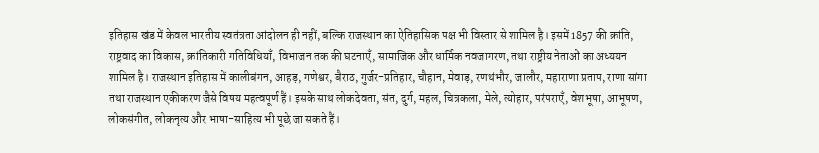इतिहास खंड में केवल भारतीय स्वतंत्रता आंदोलन ही नहीं, बल्कि राजस्थान का ऐतिहासिक पक्ष भी विस्तार से शामिल है। इसमें 1857 की क्रांति, राष्ट्रवाद का विकास, क्रांतिकारी गतिविधियाँ, विभाजन तक की घटनाएँ, सामाजिक और धार्मिक नवजागरण, तथा राष्ट्रीय नेताओं का अध्ययन शामिल है। राजस्थान इतिहास में कालीबंगन, आहड़, गणेश्वर, बैराठ, गुर्जर-प्रतिहार, चौहान, मेवाड़, रणथंभौर, जालौर, महाराणा प्रताप, राणा सांगा तथा राजस्थान एकीकरण जैसे विषय महत्वपूर्ण हैं। इसके साथ लोकदेवता, संत, दुर्ग, महल, चित्रकला, मेले, त्योहार, परंपराएँ, वेशभूषा, आभूषण, लोकसंगीत, लोकनृत्य और भाषा-साहित्य भी पूछे जा सकते हैं।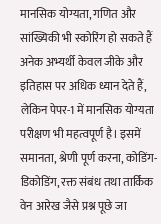मानसिक योग्यता, गणित और सांख्यिकी भी स्कोरिंग हो सकते हैं
अनेक अभ्यर्थी केवल जीके और इतिहास पर अधिक ध्यान देते हैं, लेकिन पेपर-1 में मानसिक योग्यता परीक्षण भी महत्वपूर्ण है। इसमें समानता, श्रेणी पूर्ण करना, कोडिंग-डिकोडिंग, रक्त संबंध तथा तार्किक वेन आरेख जैसे प्रश्न पूछे जा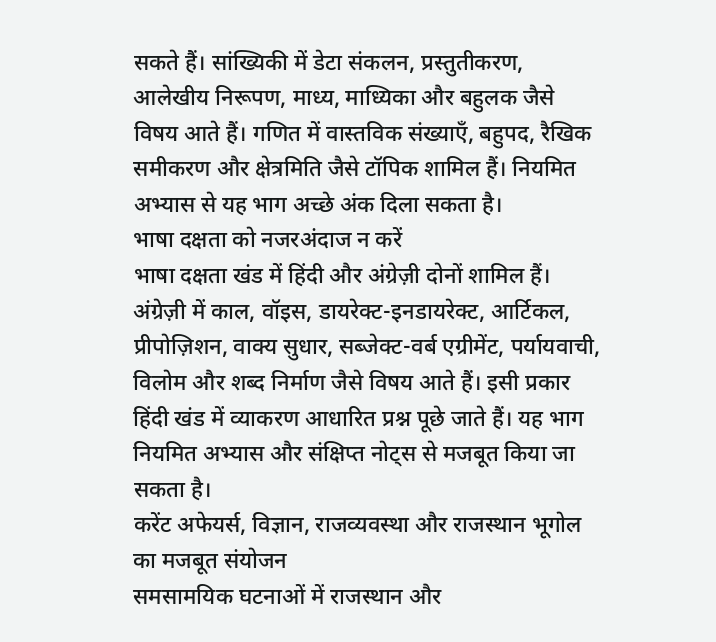सकते हैं। सांख्यिकी में डेटा संकलन, प्रस्तुतीकरण, आलेखीय निरूपण, माध्य, माध्यिका और बहुलक जैसे विषय आते हैं। गणित में वास्तविक संख्याएँ, बहुपद, रैखिक समीकरण और क्षेत्रमिति जैसे टॉपिक शामिल हैं। नियमित अभ्यास से यह भाग अच्छे अंक दिला सकता है।
भाषा दक्षता को नजरअंदाज न करें
भाषा दक्षता खंड में हिंदी और अंग्रेज़ी दोनों शामिल हैं। अंग्रेज़ी में काल, वॉइस, डायरेक्ट-इनडायरेक्ट, आर्टिकल, प्रीपोज़िशन, वाक्य सुधार, सब्जेक्ट-वर्ब एग्रीमेंट, पर्यायवाची, विलोम और शब्द निर्माण जैसे विषय आते हैं। इसी प्रकार हिंदी खंड में व्याकरण आधारित प्रश्न पूछे जाते हैं। यह भाग नियमित अभ्यास और संक्षिप्त नोट्स से मजबूत किया जा सकता है।
करेंट अफेयर्स, विज्ञान, राजव्यवस्था और राजस्थान भूगोल का मजबूत संयोजन
समसामयिक घटनाओं में राजस्थान और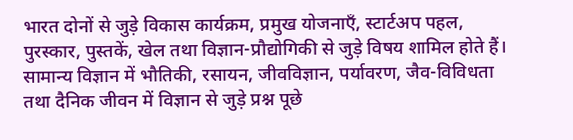भारत दोनों से जुड़े विकास कार्यक्रम, प्रमुख योजनाएँ, स्टार्टअप पहल, पुरस्कार, पुस्तकें, खेल तथा विज्ञान-प्रौद्योगिकी से जुड़े विषय शामिल होते हैं। सामान्य विज्ञान में भौतिकी, रसायन, जीवविज्ञान, पर्यावरण, जैव-विविधता तथा दैनिक जीवन में विज्ञान से जुड़े प्रश्न पूछे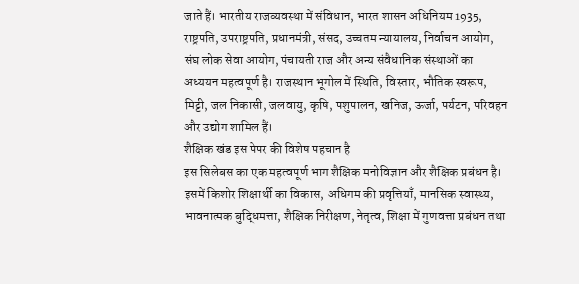जाते हैं। भारतीय राजव्यवस्था में संविधान, भारत शासन अधिनियम 1935, राष्ट्रपति, उपराष्ट्रपति, प्रधानमंत्री, संसद, उच्चतम न्यायालय, निर्वाचन आयोग, संघ लोक सेवा आयोग, पंचायती राज और अन्य संवैधानिक संस्थाओं का अध्ययन महत्वपूर्ण है। राजस्थान भूगोल में स्थिति, विस्तार, भौतिक स्वरूप, मिट्टी, जल निकासी, जलवायु, कृषि, पशुपालन, खनिज, ऊर्जा, पर्यटन, परिवहन और उद्योग शामिल हैं।
शैक्षिक खंड इस पेपर की विशेष पहचान है
इस सिलेबस का एक महत्वपूर्ण भाग शैक्षिक मनोविज्ञान और शैक्षिक प्रबंधन है। इसमें किशोर शिक्षार्थी का विकास, अधिगम की प्रवृत्तियाँ, मानसिक स्वास्थ्य, भावनात्मक बुद्धिमत्ता, शैक्षिक निरीक्षण, नेतृत्व, शिक्षा में गुणवत्ता प्रबंधन तथा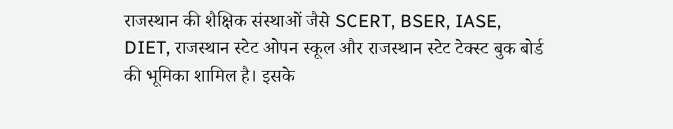राजस्थान की शैक्षिक संस्थाओं जैसे SCERT, BSER, IASE, DIET, राजस्थान स्टेट ओपन स्कूल और राजस्थान स्टेट टेक्स्ट बुक बोर्ड की भूमिका शामिल है। इसके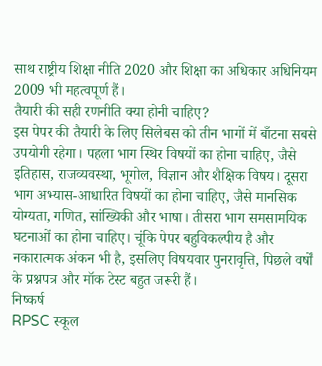साथ राष्ट्रीय शिक्षा नीति 2020 और शिक्षा का अधिकार अधिनियम 2009 भी महत्वपूर्ण हैं।
तैयारी की सही रणनीति क्या होनी चाहिए?
इस पेपर की तैयारी के लिए सिलेबस को तीन भागों में बाँटना सबसे उपयोगी रहेगा। पहला भाग स्थिर विषयों का होना चाहिए, जैसे इतिहास, राजव्यवस्था, भूगोल, विज्ञान और शैक्षिक विषय। दूसरा भाग अभ्यास-आधारित विषयों का होना चाहिए, जैसे मानसिक योग्यता, गणित, सांख्यिकी और भाषा। तीसरा भाग समसामयिक घटनाओं का होना चाहिए। चूंकि पेपर बहुविकल्पीय है और नकारात्मक अंकन भी है, इसलिए विषयवार पुनरावृत्ति, पिछले वर्षों के प्रश्नपत्र और मॉक टेस्ट बहुत जरूरी हैं।
निष्कर्ष
RPSC स्कूल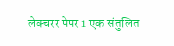लेक्चरर पेपर 1 एक संतुलित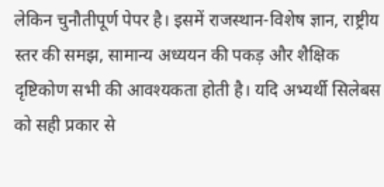लेकिन चुनौतीपूर्ण पेपर है। इसमें राजस्थान-विशेष ज्ञान, राष्ट्रीय स्तर की समझ, सामान्य अध्ययन की पकड़ और शैक्षिक दृष्टिकोण सभी की आवश्यकता होती है। यदि अभ्यर्थी सिलेबस को सही प्रकार से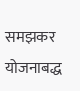समझकर योजनाबद्ध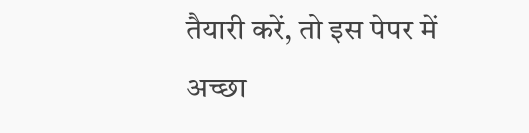तैयारी करें, तो इस पेपर में अच्छा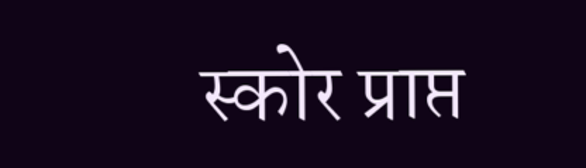स्कोर प्राप्त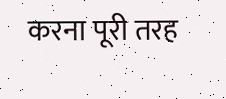करना पूरी तरह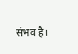संभव है।